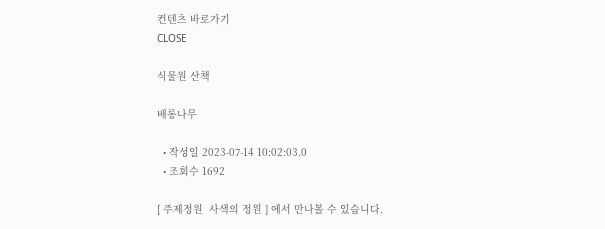컨텐츠 바로가기
CLOSE

식물원 산책

배롱나무

  • 작성일 2023-07-14 10:02:03.0
  • 조회수 1692

[ 주제정원  사색의 정원 ] 에서 만나볼 수 있습니다.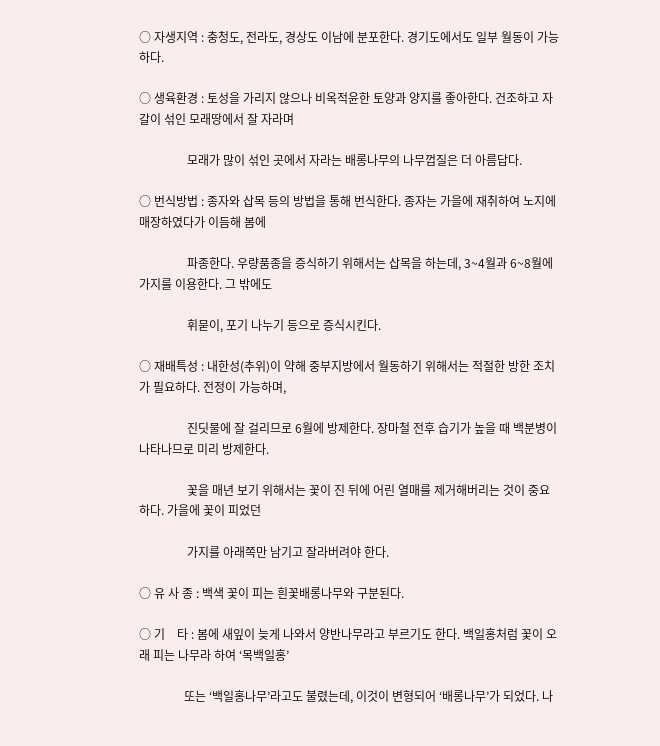○ 자생지역 : 충청도, 전라도, 경상도 이남에 분포한다. 경기도에서도 일부 월동이 가능하다.

○ 생육환경 : 토성을 가리지 않으나 비옥적윤한 토양과 양지를 좋아한다. 건조하고 자갈이 섞인 모래땅에서 잘 자라며

                모래가 많이 섞인 곳에서 자라는 배롱나무의 나무껍질은 더 아름답다.

○ 번식방법 : 종자와 삽목 등의 방법을 통해 번식한다. 종자는 가을에 재취하여 노지에 매장하였다가 이듬해 봄에

                파종한다. 우량품종을 증식하기 위해서는 삽목을 하는데, 3~4월과 6~8월에 가지를 이용한다. 그 밖에도

                휘묻이, 포기 나누기 등으로 증식시킨다.

○ 재배특성 : 내한성(추위)이 약해 중부지방에서 월동하기 위해서는 적절한 방한 조치가 필요하다. 전정이 가능하며,

                진딧물에 잘 걸리므로 6월에 방제한다. 장마철 전후 습기가 높을 때 백분병이 나타나므로 미리 방제한다.

                꽃을 매년 보기 위해서는 꽃이 진 뒤에 어린 열매를 제거해버리는 것이 중요하다. 가을에 꽃이 피었던

                가지를 아래쪽만 남기고 잘라버려야 한다.

○ 유 사 종 : 백색 꽃이 피는 흰꽃배롱나무와 구분된다.

○ 기    타 : 봄에 새잎이 늦게 나와서 양반나무라고 부르기도 한다. 백일홍처럼 꽃이 오래 피는 나무라 하여 ‘목백일홍’

               또는 ‘백일홍나무’라고도 불렸는데, 이것이 변형되어 ‘배롱나무’가 되었다. 나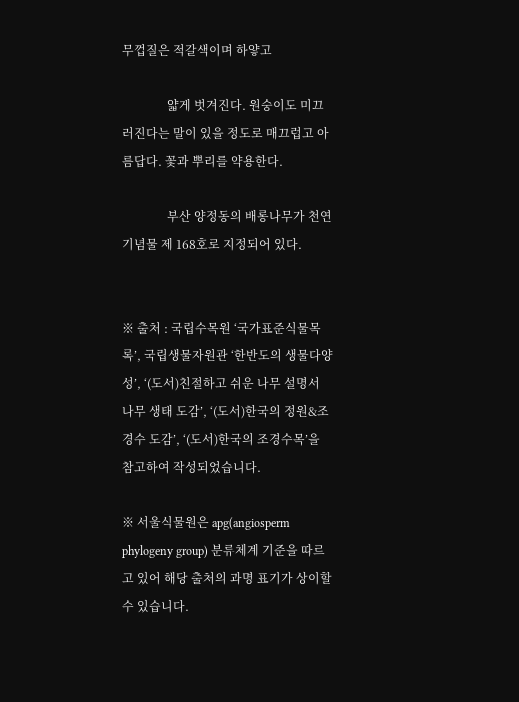무껍질은 적갈색이며 하얗고

               얇게 벗겨진다. 원숭이도 미끄러진다는 말이 있을 정도로 매끄럽고 아름답다. 꽃과 뿌리를 약용한다.

               부산 양정동의 배롱나무가 천연기념물 제 168호로 지정되어 있다.


※ 출처 : 국립수목원 ‘국가표준식물목록’, 국립생물자원관 ‘한반도의 생물다양성’, ‘(도서)친절하고 쉬운 나무 설명서 나무 생태 도감’, ‘(도서)한국의 정원&조경수 도감’, ‘(도서)한국의 조경수목’을 참고하여 작성되었습니다.

※ 서울식물원은 apg(angiosperm phylogeny group) 분류체계 기준을 따르고 있어 해당 출처의 과명 표기가 상이할 수 있습니다.